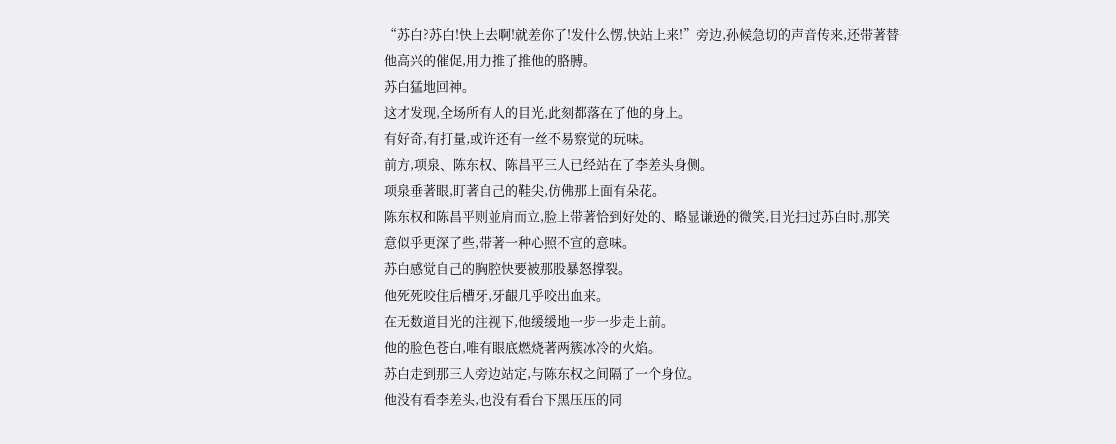“苏白?苏白!快上去啊!就差你了!发什么愣,快站上来!”旁边,孙候急切的声音传来,还带著替他高兴的催促,用力推了推他的胳膊。
苏白猛地回神。
这才发现,全场所有人的目光,此刻都落在了他的身上。
有好奇,有打量,或许还有一丝不易察觉的玩味。
前方,项泉、陈东权、陈昌平三人已经站在了李差头身侧。
项泉垂著眼,盯著自己的鞋尖,仿佛那上面有朵花。
陈东权和陈昌平则並肩而立,脸上带著恰到好处的、略显谦逊的微笑,目光扫过苏白时,那笑意似乎更深了些,带著一种心照不宣的意味。
苏白感觉自己的胸腔快要被那股暴怒撑裂。
他死死咬住后槽牙,牙齦几乎咬出血来。
在无数道目光的注视下,他缓缓地一步一步走上前。
他的脸色苍白,唯有眼底燃烧著两簇冰冷的火焰。
苏白走到那三人旁边站定,与陈东权之间隔了一个身位。
他没有看李差头,也没有看台下黑压压的同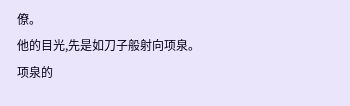僚。
他的目光,先是如刀子般射向项泉。
项泉的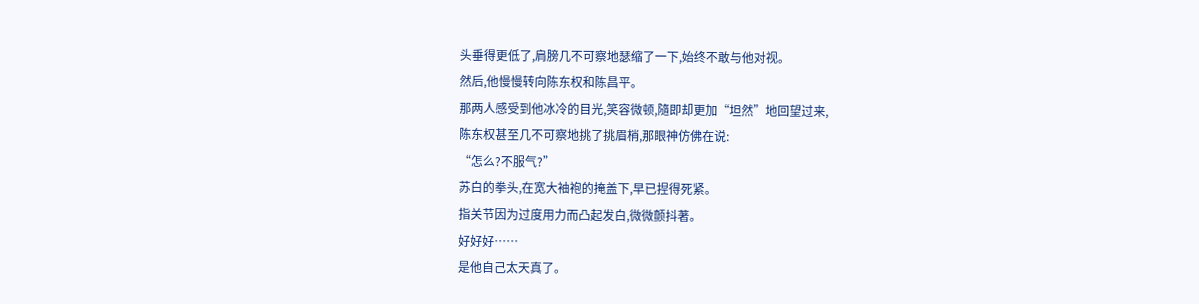头垂得更低了,肩膀几不可察地瑟缩了一下,始终不敢与他对视。
然后,他慢慢转向陈东权和陈昌平。
那两人感受到他冰冷的目光,笑容微顿,隨即却更加“坦然”地回望过来,
陈东权甚至几不可察地挑了挑眉梢,那眼神仿佛在说:
“怎么?不服气?”
苏白的拳头,在宽大袖袍的掩盖下,早已捏得死紧。
指关节因为过度用力而凸起发白,微微颤抖著。
好好好……
是他自己太天真了。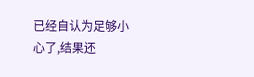已经自认为足够小心了,结果还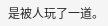是被人玩了一道。